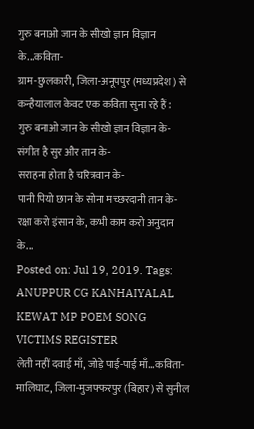गुरु बनाओ जान के सीखो ज्ञान विज्ञान के...कविता-
ग्राम-छुलकारी, जिला-अनूपपुर (मध्यप्रदेश) से कन्हैयालाल केवट एक कविता सुना रहे हैं :
गुरु बनाओ जान के सीखो ज्ञान विज्ञान के-
संगीत है सुर और तान के-
सराहना होता है चरित्रवान के-
पानी पियो छान के सोना मच्छरदानी तान के-
रक्षा करो इंसान के, कभी काम करो अनुदान के...
Posted on: Jul 19, 2019. Tags: ANUPPUR CG KANHAIYALAL KEWAT MP POEM SONG VICTIMS REGISTER
लेती नहीं दवाई माँ, जोड़े पाई-पाई माँ...कविता-
मालिघाट, जिला-मुजफ्फरपुर (बिहार) से सुनील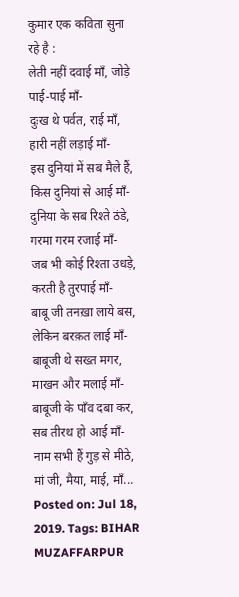कुमार एक कविता सुना रहे है :
लेती नहीं दवाई माँ, जोड़े पाई-पाई माँ-
दुःख थे पर्वत, राई माँ, हारी नहीं लड़ाई माँ-
इस दुनियां में सब मैले हैं, किस दुनियां से आई माँ-
दुनिया के सब रिश्ते ठंडे, गरमा गरम रजाई माँ-
जब भी कोई रिश्ता उधड़े, करती है तुरपाई माँ-
बाबू जी तनख़ा लाये बस, लेकिन बरक़त लाई माँ-
बाबूजी थे सख्त मगर, माखन और मलाई माँ-
बाबूजी के पाँव दबा कर, सब तीरथ हो आई माँ-
नाम सभी हैं गुड़ से मीठे, मां जी, मैया, माई, माँ...
Posted on: Jul 18, 2019. Tags: BIHAR MUZAFFARPUR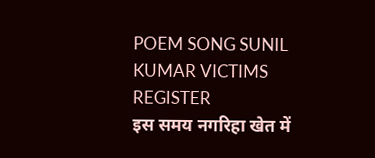POEM SONG SUNIL KUMAR VICTIMS REGISTER
इस समय नगरिहा खेत में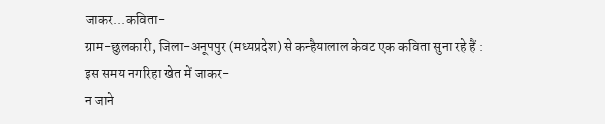जाकर...कविता-
ग्राम-छुलकारी, जिला-अनूपपुर (मध्यप्रदेश) से कन्हैयालाल केवट एक कविता सुना रहे हैं :
इस समय नगरिहा खेत में जाकर-
न जाने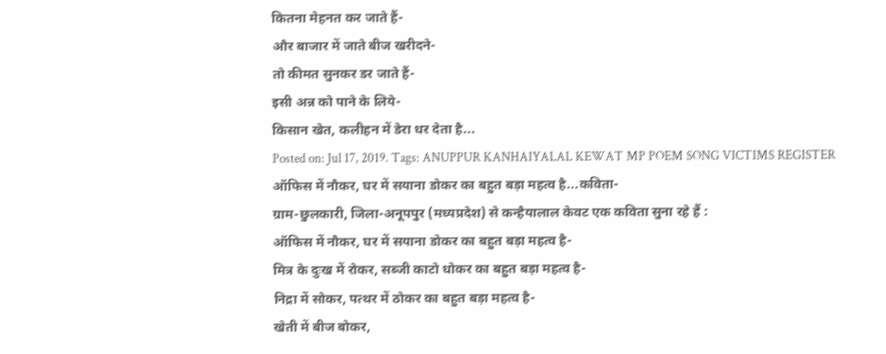कितना मेहनत कर जाते हैं-
और बाजार में जाते बीज खरीदने-
तो कीमत सुनकर डर जाते हैं-
इसी अन्न को पाने के लिये-
किसान खेत, कलीहन में डेरा धर देता है...
Posted on: Jul 17, 2019. Tags: ANUPPUR KANHAIYALAL KEWAT MP POEM SONG VICTIMS REGISTER
ऑफिस में नौकर, घर में सयाना डोकर का बहुत बड़ा महत्व है...कविता-
ग्राम-छुलकारी, जिला-अनूपपुर (मध्यप्रदेश) से कन्हैयालाल केवट एक कविता सुना रहे हैं :
ऑफिस में नौकर, घर में सयाना डोकर का बहुत बड़ा महत्व है-
मित्र के दुःख में रोकर, सब्जी काटो धोकर का बहुत बड़ा महत्व है-
निद्रा में सोकर, पत्थर में ठोकर का बहुत बड़ा महत्व है-
खेती में बीज बोकर,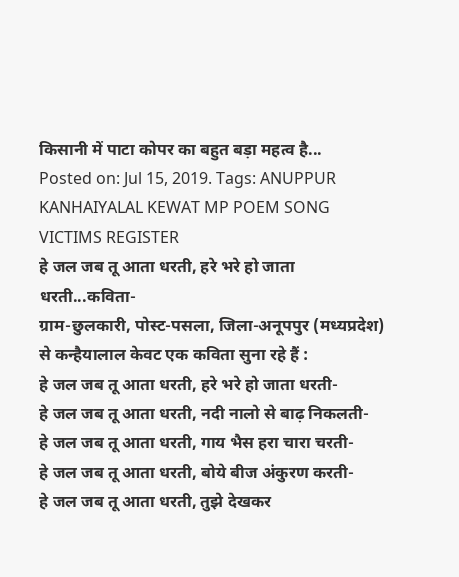किसानी में पाटा कोपर का बहुत बड़ा महत्व है...
Posted on: Jul 15, 2019. Tags: ANUPPUR KANHAIYALAL KEWAT MP POEM SONG VICTIMS REGISTER
हे जल जब तू आता धरती, हरे भरे हो जाता धरती...कविता-
ग्राम-छुलकारी, पोस्ट-पसला, जिला-अनूपपुर (मध्यप्रदेश) से कन्हैयालाल केवट एक कविता सुना रहे हैं :
हे जल जब तू आता धरती, हरे भरे हो जाता धरती-
हे जल जब तू आता धरती, नदी नालो से बाढ़ निकलती-
हे जल जब तू आता धरती, गाय भैस हरा चारा चरती-
हे जल जब तू आता धरती, बोये बीज अंकुरण करती-
हे जल जब तू आता धरती, तुझे देखकर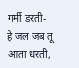गर्मी डरती-
हे जल जब तू आता धरती,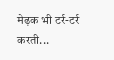मेढ़क भी टर्र-टर्र करती...